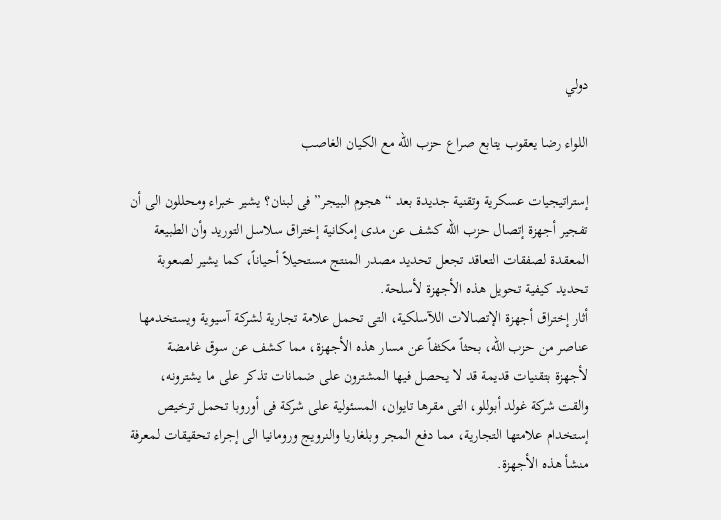دولي

اللواء رضا يعقوب يتابع صراع حزب الله مع الكيان الغاصب

إستراتيجيات عسكرية وتقنية جديدة بعد “هجوم البيجر” فى لبنان؟ يشير خبراء ومحللون الى أن تفجير أجهزة إتصال حزب الله كشف عن مدى إمكانية إختراق سلاسل التوريد وأن الطبيعة المعقدة لصفقات التعاقد تجعل تحديد مصدر المنتج مستحيلاً أحياناً، كما يشير لصعوبة تحديد كيفية تحويل هذه الأجهزة لأسلحة.
أثار إختراق أجهزة الإتصالات اللآسلكية، التى تحمل علامة تجارية لشركة آسيوية ويستخدمها عناصر من حزب الله، بحثاً مكثفاً عن مسار هذه الأجهزة، مما كشف عن سوق غامضة لأجهزة بتقنيات قديمة قد لا يحصل فيها المشترون على ضمانات تذكر على ما يشترونه، والقت شركة غولد أبوللو، التى مقرها تايوان، المسئولية على شركة فى أوروبا تحمل ترخيص إستخدام علامتها التجارية، مما دفع المجر وبلغاريا والنرويج ورومانيا الى إجراء تحقيقات لمعرفة منشأ هذه الأجهزة.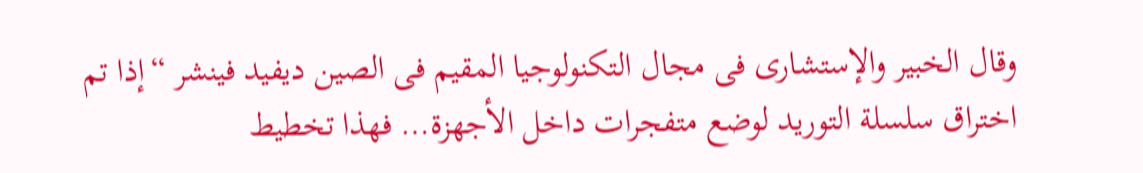وقال الخبير والإستشارى فى مجال التكنولوجيا المقيم فى الصين ديفيد فينشر “إذا تم اختراق سلسلة التوريد لوضع متفجرات داخل الأجهزة… فهذا تخطيط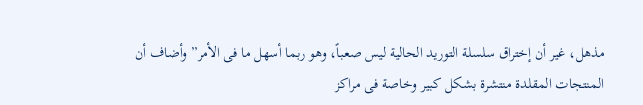مذهل، غير أن إختراق سلسلة التوريد الحالية ليس صعباً، وهو ربما أسهل ما فى الأمر” وأضاف أن المنتجات المقلدة منتشرة بشكل كبير وخاصة فى مراكز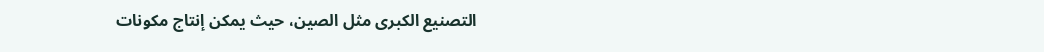التصنيع الكبرى مثل الصين، حيث يمكن إنتاج مكونات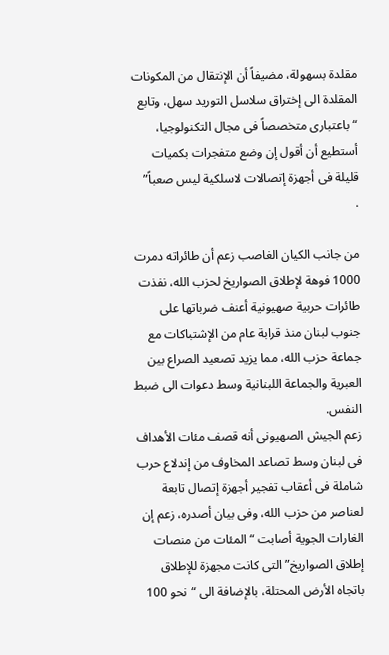مقلدة بسهولة، مضيفاً أن الإنتقال من المكونات المقلدة الى إختراق سلاسل التوريد سهل، وتابع “باعتبارى متخصصاً فى مجال التكنولوجيا، أستطيع أن أقول إن وضع متفجرات بكميات قليلة فى أجهزة إتصالات لاسلكية ليس صعباً”
.

من جانب الكيان الغاصب زعم أن طائراته دمرت 1000 فوهة لإطلاق الصواريخ لحزب الله، نفذت طائرات حربية صهيونية أعنف ضرباتها على جنوب لبنان منذ قرابة عام من الإشتباكات مع جماعة حزب الله، مما يزيد تصعيد الصراع بين العبرية والجماعة اللبنانية وسط دعوات الى ضبط النفس.
زعم الجيش الصهيونى أنه قصف مئات الأهداف فى لبنان وسط تصاعد المخاوف من إندلاع حرب شاملة فى أعقاب تفجير أجهزة إتصال تابعة لعناصر من حزب الله، وفى بيان أصدره، زعم إن الغارات الجوية أصابت “المئات من منصات إطلاق الصواريخ” التى كانت مجهزة للإطلاق باتجاه الأرض المحتلة، بالإضافة الى “نحو 100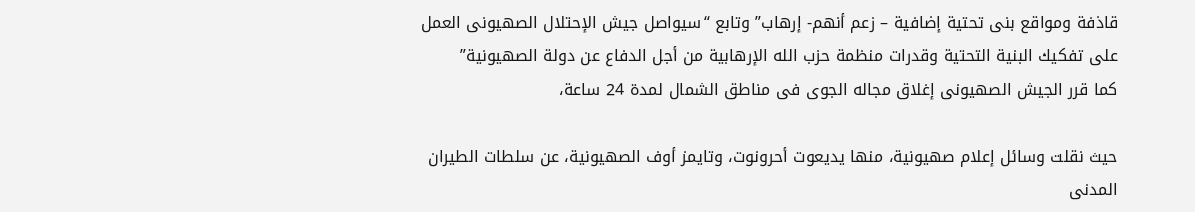قاذفة ومواقع بنى تحتية إضافية – زعم أنهم- إرهاب” وتابع “سيواصل جيش الإحتلال الصهيونى العمل على تفكيك البنية التحتية وقدرات منظمة حزب الله الإرهابية من أجل الدفاع عن دولة الصهيونية”
كما قرر الجيش الصهيونى إغلاق مجاله الجوى فى مناطق الشمال لمدة 24 ساعة،

حيث نقلت وسائل إعلام صهيونية، منها يديعوت أحرونوت، وتايمز أوف الصهيونية، عن سلطات الطيران المدنى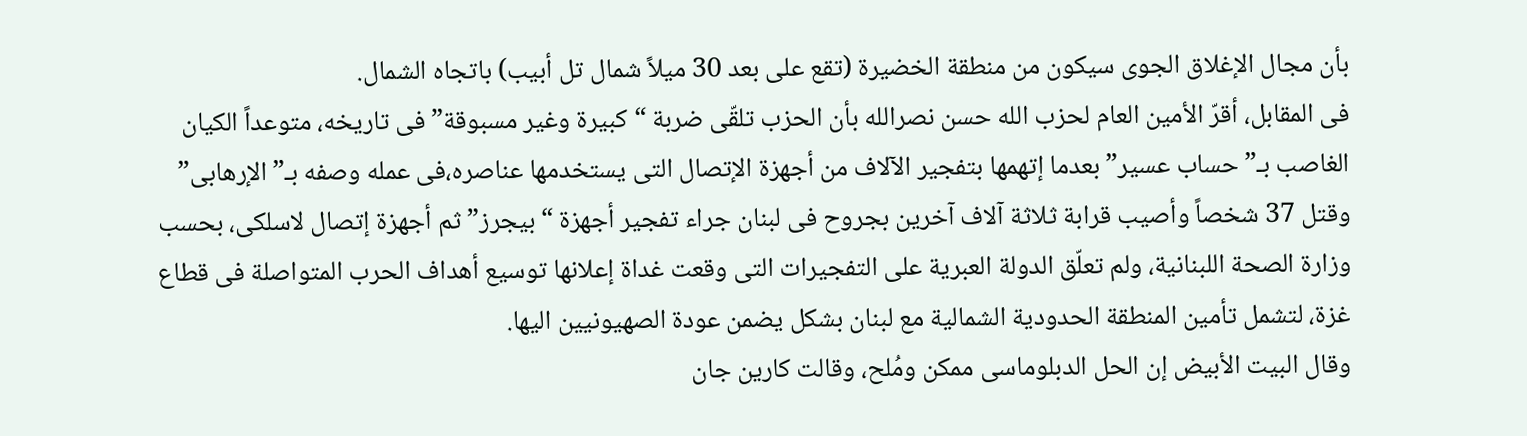بأن مجال الإغلاق الجوى سيكون من منطقة الخضيرة (تقع على بعد 30 ميلاً شمال تل أبيب) باتجاه الشمال.
فى المقابل، أقرّ الأمين العام لحزب الله حسن نصرالله بأن الحزب تلقّى ضربة “كبيرة وغير مسبوقة” فى تاريخه، متوعداً الكيان الغاصب بـ”حساب عسير” بعدما إتهمها بتفجير الآلاف من أجهزة الإتصال التى يستخدمها عناصره،فى عمله وصفه بـ”الإرهابى”
وقتل 37 شخصاً وأصيب قرابة ثلاثة آلاف آخرين بجروح فى لبنان جراء تفجير أجهزة “بيجرز” ثم أجهزة إتصال لاسلكى، بحسب وزارة الصحة اللبنانية، ولم تعلّق الدولة العبرية على التفجيرات التى وقعت غداة إعلانها توسيع أهداف الحرب المتواصلة فى قطاع غزة، لتشمل تأمين المنطقة الحدودية الشمالية مع لبنان بشكل يضمن عودة الصهيونيين اليها.
وقال البيت الأبيض إن الحل الدبلوماسى ممكن ومُلح، وقالت كارين جان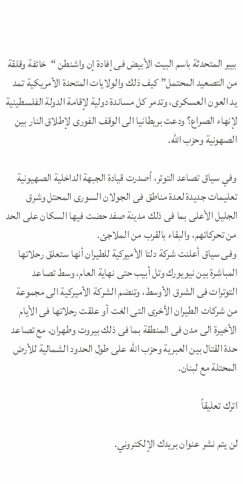بيير المتحدثة باسم البيت الأبيض فى إفادة إن واشنطن “خائفة وقلقة من التصعيد المحتمل” كيف ذلك والولايات المتحدة الأمريكية تمد يد العون العسكرى، وتدمر كل مساندة دولية لإقامة الدولة الفلسطينية لإنهاء الصراع؟ ودعت بريطانيا الى الوقف الفورى لإطلاق النار بين الصهونية وحزب الله.

وفي سياق تصاعد التوتر، أصدرت قيادة الجبهة الداخلية الصهيونية تعليمات جديدة لعدة مناطق فى الجولان السورى المحتل وشرق الجليل الأعلى بما فى ذلك مدينة صفد حضت فيها السكان على الحد من تحركاتهم، والبقاء بالقرب من الملاجئ.
وفى سياق أعلنت شركة دلتا الأميركية للطيران أنها ستعلق رحلاتها المباشرة بين نيويورك وتل أبيب حتى نهاية العام، وسط تصاعد التوترات فى الشرق الأوسط، وتنضم الشركة الأميركية الى مجموعة من شركات الطيران الأخرى التى الغت أو علقت رحلاتها فى الأيام الأخيرة الى مدن فى المنطقة بما فى ذلك بيروت وطهران، مع تصاعد حدة القتال بين العبرية وحزب الله على طول الحدود الشمالية للأرض المحتلة مع لبنان.

اترك تعليقاً

لن يتم نشر عنوان بريدك الإلكتروني.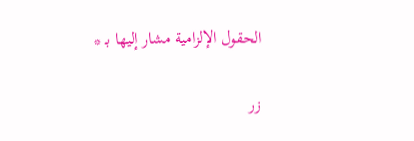الحقول الإلزامية مشار إليها بـ *

زر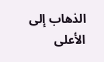الذهاب إلى الأعلى